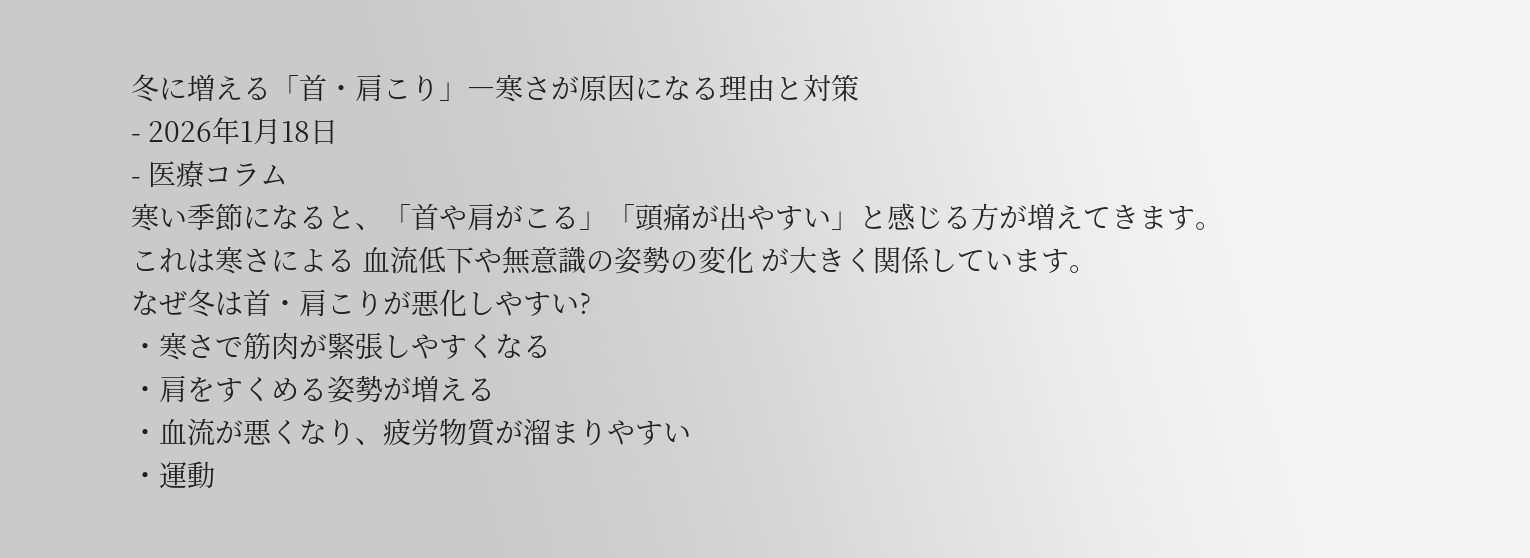冬に増える「首・肩こり」―寒さが原因になる理由と対策
- 2026年1月18日
- 医療コラム
寒い季節になると、「首や肩がこる」「頭痛が出やすい」と感じる方が増えてきます。
これは寒さによる 血流低下や無意識の姿勢の変化 が大きく関係しています。
なぜ冬は首・肩こりが悪化しやすい?
・寒さで筋肉が緊張しやすくなる
・肩をすくめる姿勢が増える
・血流が悪くなり、疲労物質が溜まりやすい
・運動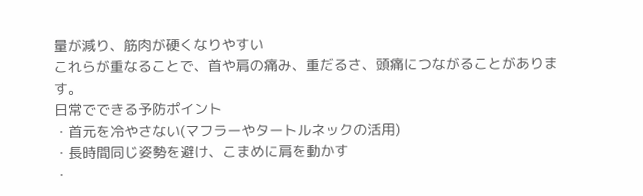量が減り、筋肉が硬くなりやすい
これらが重なることで、首や肩の痛み、重だるさ、頭痛につながることがあります。
日常でできる予防ポイント
・首元を冷やさない(マフラーやタートルネックの活用)
・長時間同じ姿勢を避け、こまめに肩を動かす
・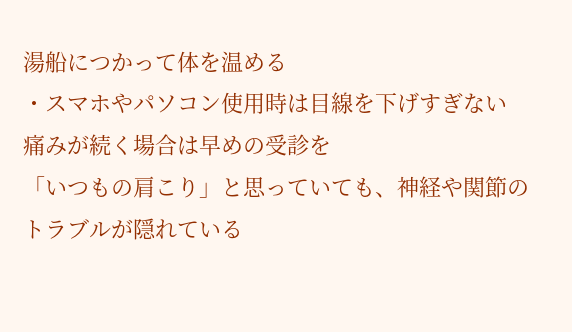湯船につかって体を温める
・スマホやパソコン使用時は目線を下げすぎない
痛みが続く場合は早めの受診を
「いつもの肩こり」と思っていても、神経や関節のトラブルが隠れている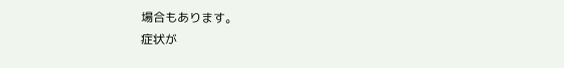場合もあります。
症状が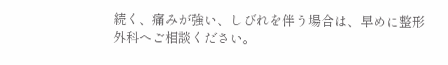続く、痛みが強い、しびれを伴う場合は、早めに整形外科へご相談ください。